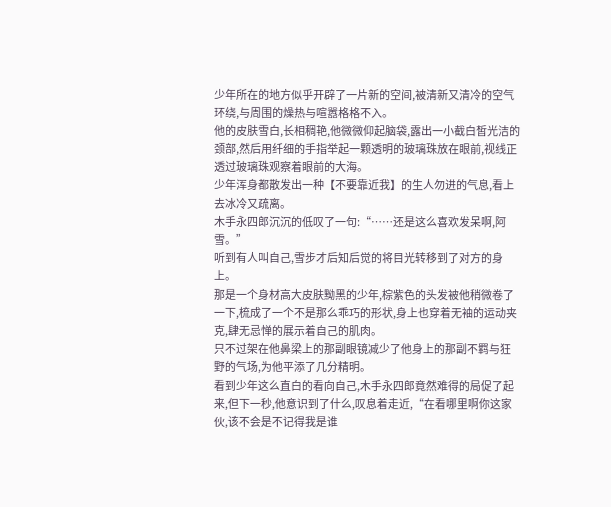少年所在的地方似乎开辟了一片新的空间,被清新又清冷的空气环绕,与周围的燥热与喧嚣格格不入。
他的皮肤雪白,长相稠艳,他微微仰起脑袋,露出一小截白皙光洁的颈部,然后用纤细的手指举起一颗透明的玻璃珠放在眼前,视线正透过玻璃珠观察着眼前的大海。
少年浑身都散发出一种【不要靠近我】的生人勿进的气息,看上去冰冷又疏离。
木手永四郎沉沉的低叹了一句:“……还是这么喜欢发呆啊,阿雪。”
听到有人叫自己,雪步才后知后觉的将目光转移到了对方的身上。
那是一个身材高大皮肤黝黑的少年,棕紫色的头发被他稍微卷了一下,梳成了一个不是那么乖巧的形状,身上也穿着无袖的运动夹克,肆无忌惮的展示着自己的肌肉。
只不过架在他鼻梁上的那副眼镜减少了他身上的那副不羁与狂野的气场,为他平添了几分精明。
看到少年这么直白的看向自己,木手永四郎竟然难得的局促了起来,但下一秒,他意识到了什么,叹息着走近,“在看哪里啊你这家伙,该不会是不记得我是谁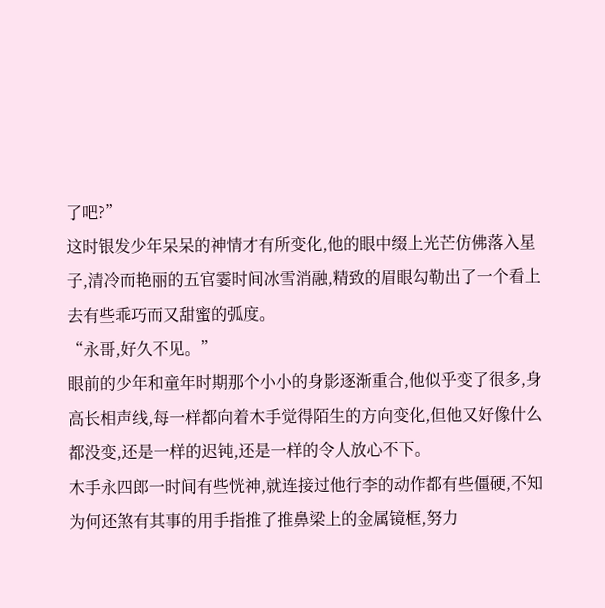了吧?”
这时银发少年呆呆的神情才有所变化,他的眼中缀上光芒仿佛落入星子,清冷而艳丽的五官霎时间冰雪消融,精致的眉眼勾勒出了一个看上去有些乖巧而又甜蜜的弧度。
“永哥,好久不见。”
眼前的少年和童年时期那个小小的身影逐渐重合,他似乎变了很多,身高长相声线,每一样都向着木手觉得陌生的方向变化,但他又好像什么都没变,还是一样的迟钝,还是一样的令人放心不下。
木手永四郎一时间有些恍神,就连接过他行李的动作都有些僵硬,不知为何还煞有其事的用手指推了推鼻梁上的金属镜框,努力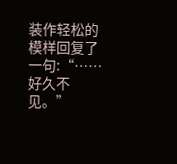装作轻松的模样回复了一句:“……好久不见。”